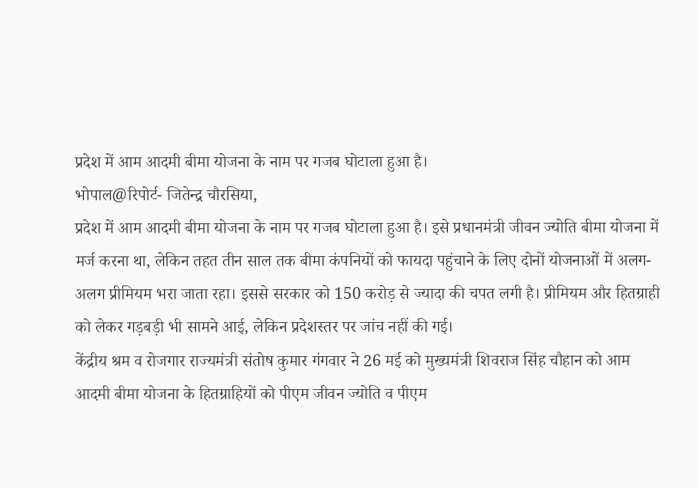प्रदेश में आम आदमी बीमा योजना के नाम पर गजब घोटाला हुआ है।
भोपाल@रिपोर्ट- जितेन्द्र चौरसिया,
प्रदेश में आम आदमी बीमा योजना के नाम पर गजब घोटाला हुआ है। इसे प्रधानमंत्री जीवन ज्योति बीमा योजना में मर्ज करना था, लेकिन तहत तीन साल तक बीमा कंपनियों को फायदा पहुंचाने के लिए दोनों योजनाओं में अलग-अलग प्रीमियम भरा जाता रहा। इससे सरकार को 150 करोड़ से ज्यादा की चपत लगी है। प्रीमियम और हितग्राही को लेकर गड़बड़ी भी सामने आई, लेकिन प्रदेशस्तर पर जांच नहीं की गई।
केंद्रीय श्रम व रोजगार राज्यमंत्री संतोष कुमार गंगवार ने 26 मई को मुख्यमंत्री शिवराज सिंह चौहान को आम आदमी बीमा योजना के हितग्राहियों को पीएम जीवन ज्योति व पीएम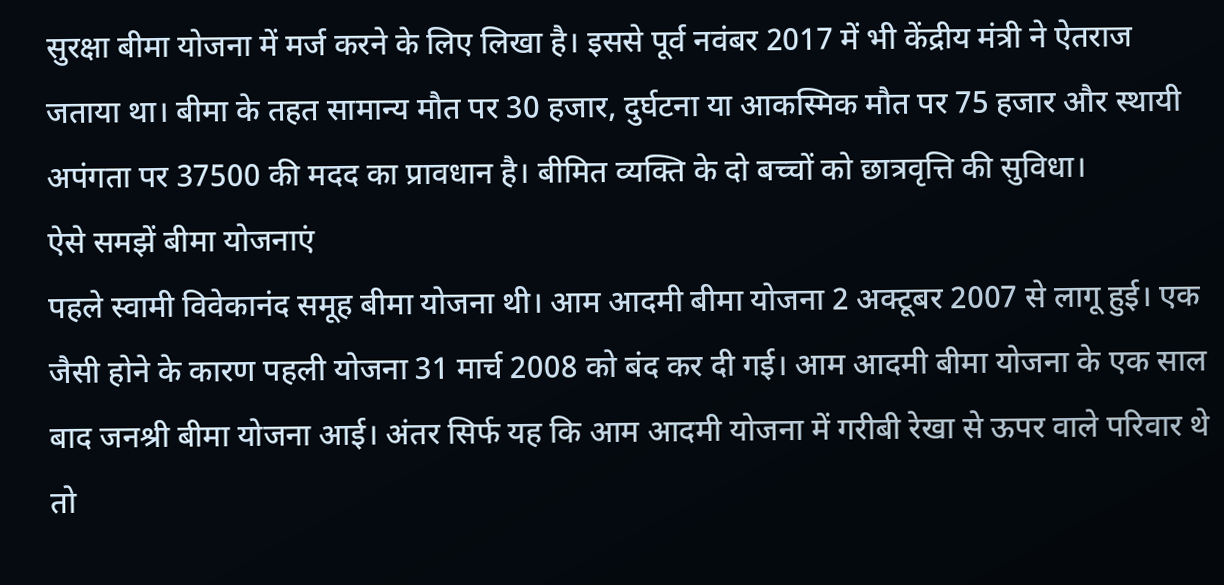सुरक्षा बीमा योजना में मर्ज करने के लिए लिखा है। इससे पूर्व नवंबर 2017 में भी केंद्रीय मंत्री ने ऐतराज जताया था। बीमा के तहत सामान्य मौत पर 30 हजार, दुर्घटना या आकस्मिक मौत पर 75 हजार और स्थायी अपंगता पर 37500 की मदद का प्रावधान है। बीमित व्यक्ति के दो बच्चों को छात्रवृत्ति की सुविधा।
ऐसे समझें बीमा योजनाएं
पहले स्वामी विवेकानंद समूह बीमा योजना थी। आम आदमी बीमा योजना 2 अक्टूबर 2007 से लागू हुई। एक जैसी होने के कारण पहली योजना 31 मार्च 2008 को बंद कर दी गई। आम आदमी बीमा योजना के एक साल बाद जनश्री बीमा योजना आई। अंतर सिर्फ यह कि आम आदमी योजना में गरीबी रेखा से ऊपर वाले परिवार थे तो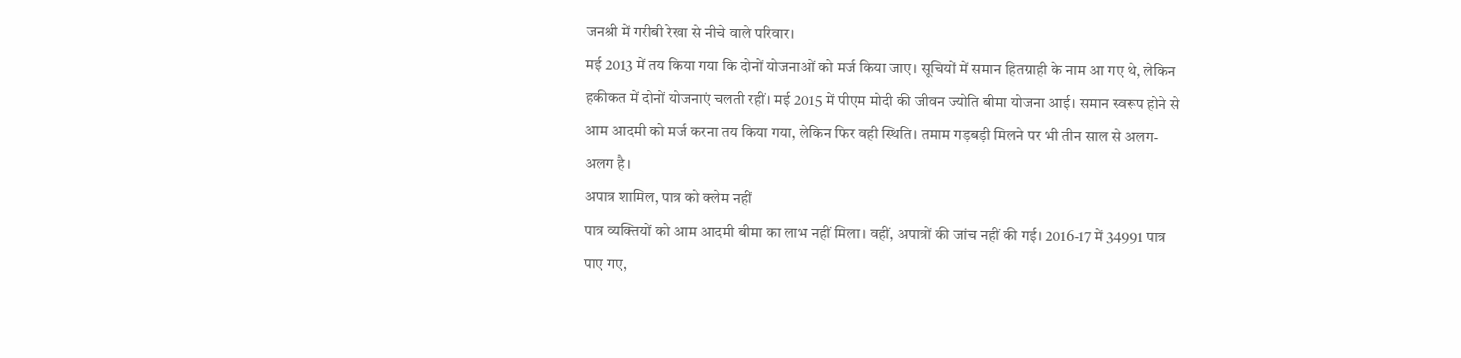जनश्री में गरीबी रेखा से नीचे वाले परिवार।
मई 2013 में तय किया गया कि दोनों योजनाओं को मर्ज किया जाए। सूचियों में समान हितग्राही के नाम आ गए थे, लेकिन हकीकत में दोनों योजनाएं चलती रहीं। मई 2015 में पीएम मोदी की जीवन ज्योति बीमा योजना आई। समान स्वरूप होने से आम आदमी को मर्ज करना तय किया गया, लेकिन फिर वही स्थिति। तमाम गड़बड़ी मिलने पर भी तीन साल से अलग-अलग है।
अपात्र शामिल, पात्र को क्लेम नहीं
पात्र व्यक्तियों को आम आदमी बीमा का लाभ नहीं मिला। वहीं, अपात्रों की जांच नहीं की गई। 2016-17 में 34991 पात्र पाए गए,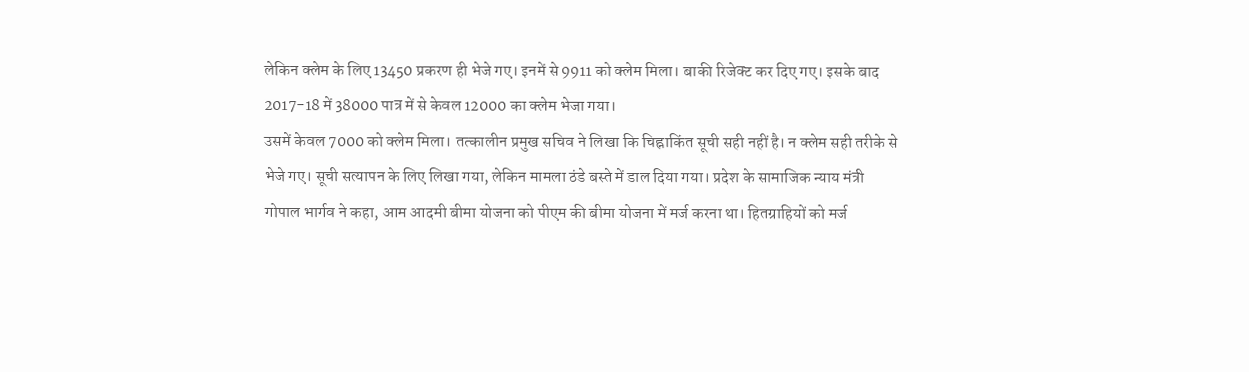लेकिन क्लेम के लिए 13450 प्रकरण ही भेजे गए। इनमें से 9911 को क्लेम मिला। बाकी रिजेक्ट कर दिए गए। इसके बाद 2017-18 में 38000 पात्र में से केवल 12000 का क्लेम भेजा गया।
उसमें केवल 7000 को क्लेम मिला। तत्कालीन प्रमुख सचिव ने लिखा कि चिह्नाकिंत सूची सही नहीं है। न क्लेम सही तरीके से भेजे गए। सूची सत्यापन के लिए लिखा गया, लेकिन मामला ठंडे बस्ते में डाल दिया गया। प्रदेश के सामाजिक न्याय मंत्री गोपाल भार्गव ने कहा, आम आदमी बीमा योजना को पीएम की बीमा योजना में मर्ज करना था। हितग्राहियों को मर्ज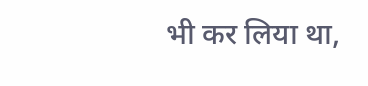भी कर लिया था,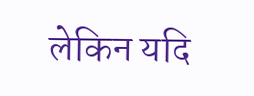लेकिन यदि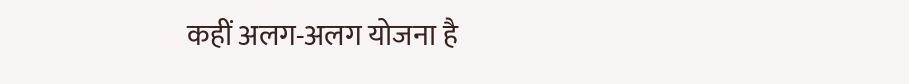कहीं अलग-अलग योजना है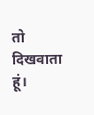तो दिखवाता हूं।